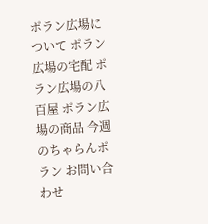ポラン広場について ポラン広場の宅配 ポラン広場の八百屋 ポラン広場の商品 今週のちゃらんポラン お問い合わせ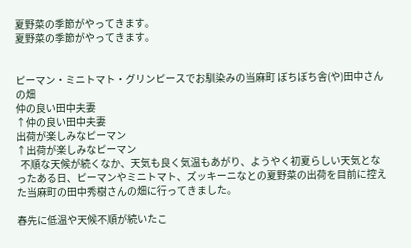夏野菜の季節がやってきます。
夏野菜の季節がやってきます。


ピーマン・ミニトマト・グリンピースでお馴染みの当麻町 ぼちぼち舎(や)田中さんの畑
仲の良い田中夫妻
↑仲の良い田中夫妻
出荷が楽しみなピーマン
↑出荷が楽しみなピーマン
  不順な天候が続くなか、天気も良く気温もあがり、ようやく初夏らしい天気となったある日、ピーマンやミニトマト、ズッキーニなとの夏野菜の出荷を目前に控えた当麻町の田中秀樹さんの畑に行ってきました。

春先に低温や天候不順が続いたこ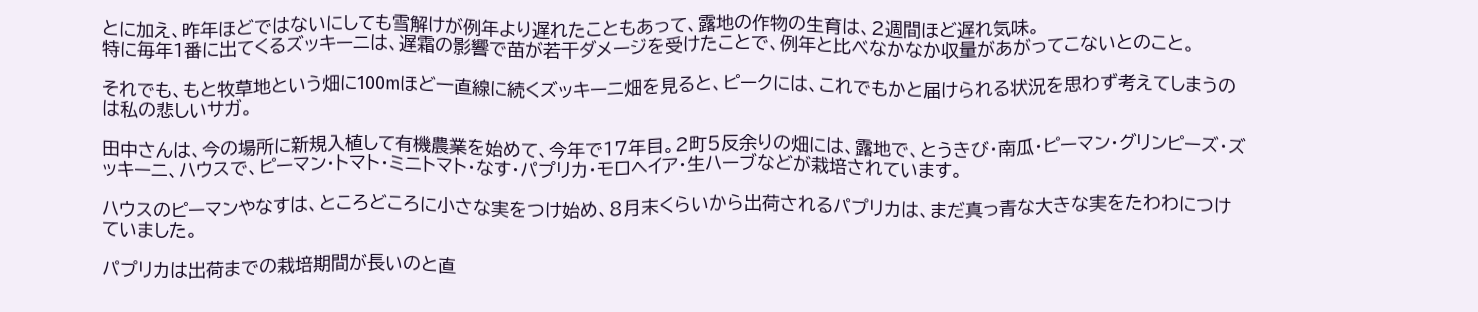とに加え、昨年ほどではないにしても雪解けが例年より遅れたこともあって、露地の作物の生育は、2週間ほど遅れ気味。
特に毎年1番に出てくるズッキーニは、遅霜の影響で苗が若干ダメージを受けたことで、例年と比べなかなか収量があがってこないとのこと。

それでも、もと牧草地という畑に100mほど一直線に続くズッキーニ畑を見ると、ピークには、これでもかと届けられる状況を思わず考えてしまうのは私の悲しいサガ。

田中さんは、今の場所に新規入植して有機農業を始めて、今年で17年目。2町5反余りの畑には、露地で、とうきび・南瓜・ピーマン・グリンピーズ・ズッキーニ、ハウスで、ピーマン・トマト・ミニトマト・なす・パプリカ・モロヘイア・生ハーブなどが栽培されています。

ハウスのピーマンやなすは、ところどころに小さな実をつけ始め、8月末くらいから出荷されるパプリカは、まだ真っ青な大きな実をたわわにつけていました。

パプリカは出荷までの栽培期間が長いのと直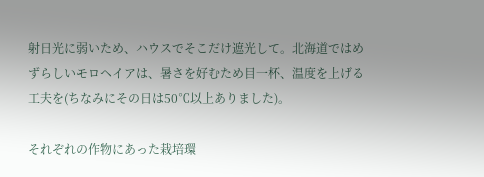射日光に弱いため、ハウスでそこだけ遮光して。北海道ではめずらしいモロヘイアは、暑さを好むため目一杯、温度を上げる工夫を(ちなみにその日は50℃以上ありました)。

それぞれの作物にあった栽培環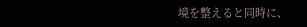境を整えると同時に、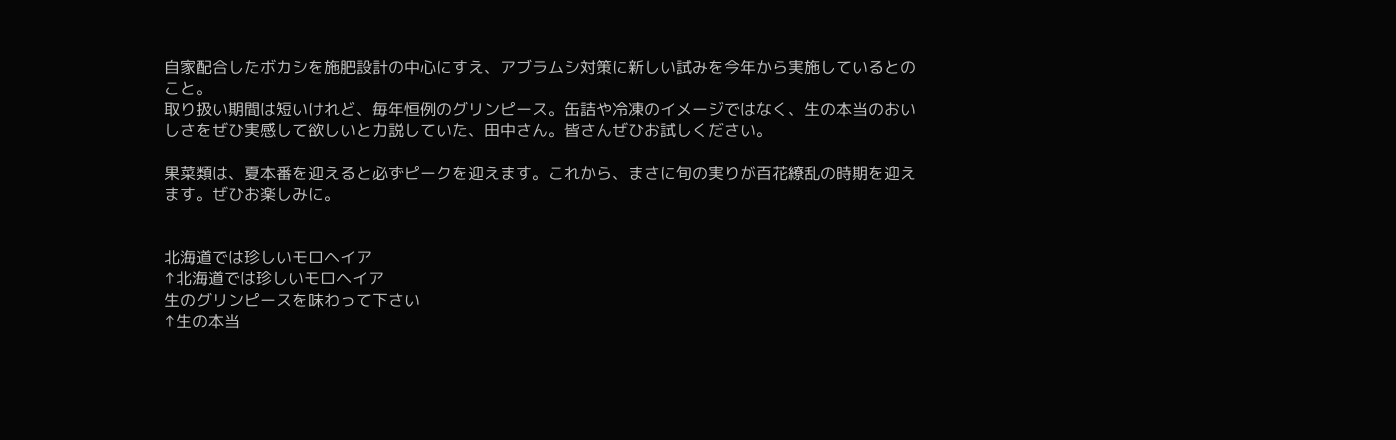自家配合したボカシを施肥設計の中心にすえ、アブラムシ対策に新しい試みを今年から実施しているとのこと。
取り扱い期間は短いけれど、毎年恒例のグリンピース。缶詰や冷凍のイメージではなく、生の本当のおいしさをぜひ実感して欲しいと力説していた、田中さん。皆さんぜひお試しください。

果菜類は、夏本番を迎えると必ずピークを迎えます。これから、まさに旬の実りが百花繚乱の時期を迎えます。ぜひお楽しみに。


北海道では珍しいモロヘイア
↑北海道では珍しいモロヘイア
生のグリンピースを味わって下さい
↑生の本当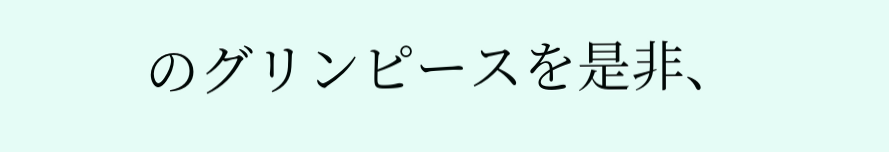のグリンピースを是非、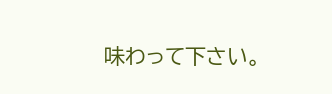味わって下さい。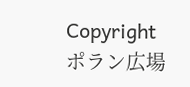Copyright ポラン広場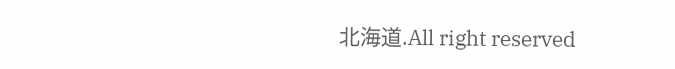北海道.All right reserved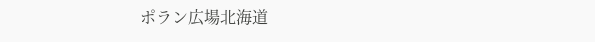ポラン広場北海道